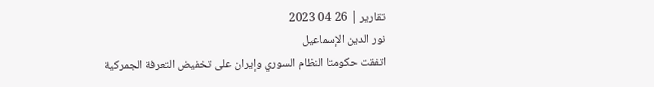تقارير | 26 04 2023
نور الدين الإسماعيل
اتفقت حكومتا النظام السوري وإيران على تخفيض التعرفة الجمركية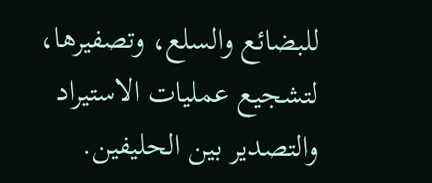للبضائع والسلع، وتصفيرها، لتشجيع عمليات الاستيراد والتصدير بين الحليفين.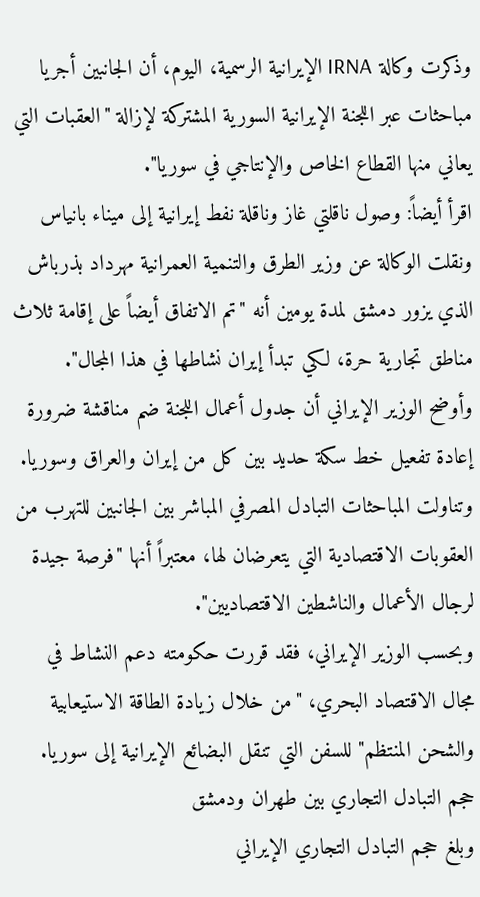وذكرت وكالة IRNA الإيرانية الرسمية، اليوم، أن الجانبين أجريا مباحثات عبر اللجنة الإيرانية السورية المشتركة لإزالة "العقبات التي يعاني منها القطاع الخاص والإنتاجي في سوريا".
اقرأ أيضاً: وصول ناقلتي غاز وناقلة نفط إيرانية إلى ميناء بانياس
ونقلت الوكالة عن وزير الطرق والتنمية العمرانية مهرداد بذرباش الذي يزور دمشق لمدة يومين أنه "تم الاتفاق أيضاً على إقامة ثلاث مناطق تجارية حرة، لكي تبدأ إيران نشاطها في هذا المجال".
وأوضح الوزير الإيراني أن جدول أعمال اللجنة ضم مناقشة ضرورة إعادة تفعيل خط سكة حديد بين كل من إيران والعراق وسوريا.
وتناولت المباحثات التبادل المصرفي المباشر بين الجانبين للتهرب من العقوبات الاقتصادية التي يتعرضان لها، معتبراً أنها "فرصة جيدة لرجال الأعمال والناشطين الاقتصاديين".
وبحسب الوزير الإيراني، فقد قررت حكومته دعم النشاط في مجال الاقتصاد البحري، "من خلال زيادة الطاقة الاستيعابية والشحن المنتظم" للسفن التي تنقل البضائع الإيرانية إلى سوريا.
حجم التبادل التجاري بين طهران ودمشق
وبلغ حجم التبادل التجاري الإيراني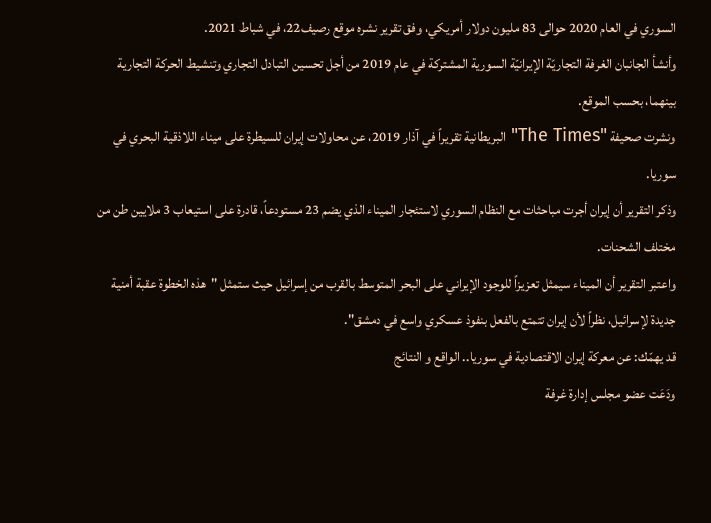السوري في العام 2020 حوالى 83 مليون دولار أمريكي، وفق تقرير نشره موقع رصيف22، في شباط 2021.
وأنشأ الجانبان الغرفة التجاريّة الإيرانيّة السورية المشتركة في عام 2019 من أجل تحسين التبادل التجاري وتنشيط الحركة التجارية بينهما، بحسب الموقع.
ونشرت صحيفة "The Times" البريطانية تقريراً في آذار 2019، عن محاولات إيران للسيطرة على ميناء اللاذقية البحري في سوريا.
وذكر التقرير أن إيران أجرت مباحثات مع النظام السوري لاستئجار الميناء الذي يضم 23 مستودعاً، قادرة على استيعاب 3 ملايين طن من مختلف الشحنات.
واعتبر التقرير أن الميناء سيمثل تعزيزاً للوجود الإيراني على البحر المتوسط بالقرب من إسرائيل حيث ستمثل "هذه الخطوة عقبة أمنية جديدة لإسرائيل، نظراً لأن إيران تتمتع بالفعل بنفوذ عسكري واسع في دمشق".
قد يهمّك: عن معركة إيران الاقتصادية في سوريا.. الواقع و النتائج
ودَعَت عضو مجلس إدارة غرفة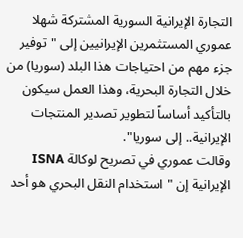التجارة الإيرانية السورية المشتركة شهلا عموري المستثمرين الإيرانيين إلى "توفير جزء مهم من احتياجات هذا البلد (سوريا) من خلال التجارة البحرية، وهذا العمل سيكون بالتأكيد أساساً لتطوير تصدير المنتجات الإيرانية.. إلى سوريا".
وقالت عموري في تصريح لوكالة ISNA الإيرانية إن "استخدام النقل البحري هو أحد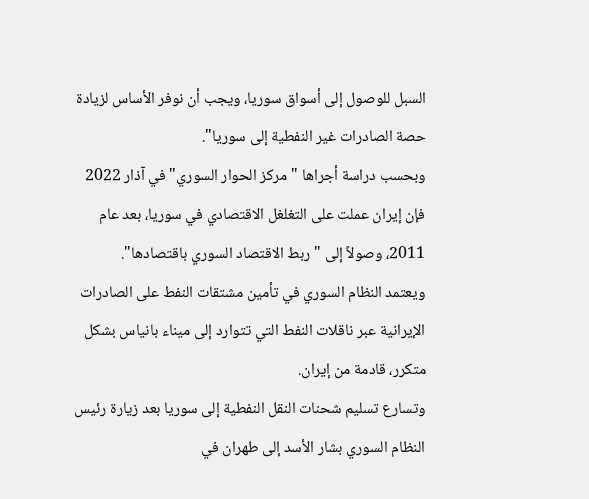السبل للوصول إلى أسواق سوريا، ويجب أن نوفر الأساس لزيادة حصة الصادرات غير النفطية إلى سوريا".
وبحسب دراسة أجراها "مركز الحوار السوري" في آذار 2022 فإن إيران عملت على التغلغل الاقتصادي في سوريا، بعد عام 2011، وصولاً إلى "ربط الاقتصاد السوري باقتصادها".
ويعتمد النظام السوري في تأمين مشتقات النفط على الصادرات الإيرانية عبر ناقلات النفط التي تتوارد إلى ميناء بانياس بشكل متكرر، قادمة من إيران.
وتسارع تسليم شحنات النقل النفطية إلى سوريا بعد زيارة رئيس النظام السوري بشار الأسد إلى طهران في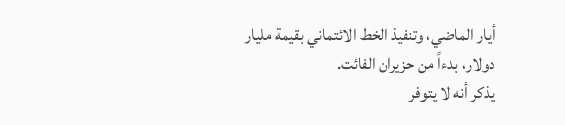أيار الماضي، وتنفيذ الخط الائتماني بقيمة مليار دولار، بدءاً من حزيران الفائت.
يذكر أنه لا يتوفر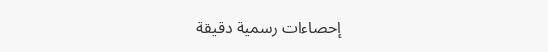إحصاءات رسمية دقيقة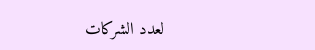لعدد الشركات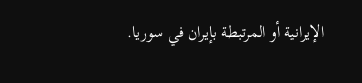الإيرانية أو المرتبطة بإيران في سوريا.